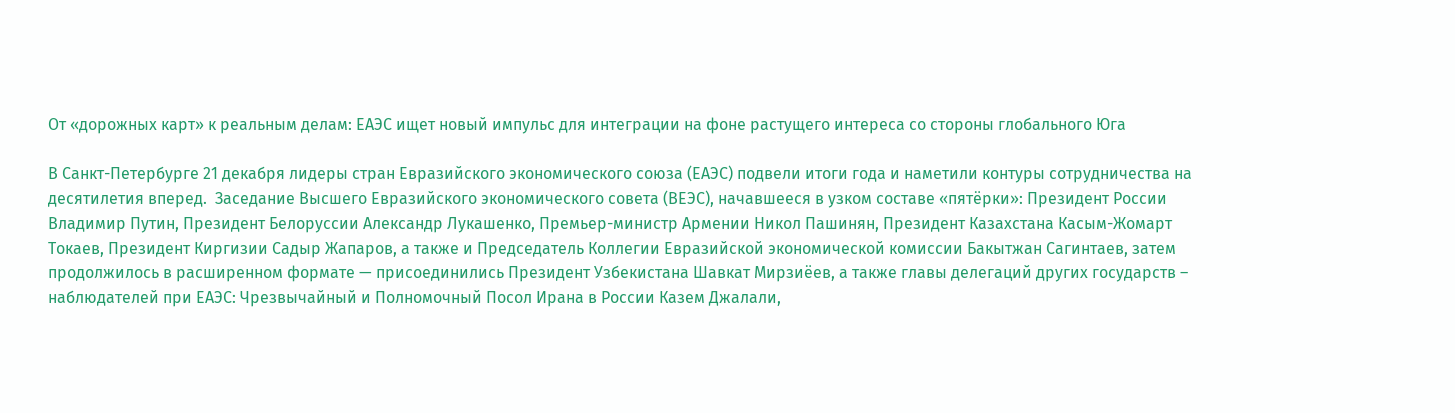От «дорожных карт» к реальным делам: ЕАЭС ищет новый импульс для интеграции на фоне растущего интереса со стороны глобального Юга

В Санкт-Петербурге 21 декабря лидеры стран Евразийского экономического союза (ЕАЭС) подвели итоги года и наметили контуры сотрудничества на десятилетия вперед.  Заседание Высшего Евразийского экономического совета (ВЕЭС), начавшееся в узком составе «пятёрки»: Президент России Владимир Путин, Президент Белоруссии Александр Лукашенко, Премьер-министр Армении Никол Пашинян, Президент Казахстана Касым-Жомарт Токаев, Президент Киргизии Садыр Жапаров, а также и Председатель Коллегии Евразийской экономической комиссии Бакытжан Сагинтаев, затем продолжилось в расширенном формате — присоединились Президент Узбекистана Шавкат Мирзиёев, а также главы делегаций других государств – наблюдателей при ЕАЭС: Чрезвычайный и Полномочный Посол Ирана в России Казем Джалали,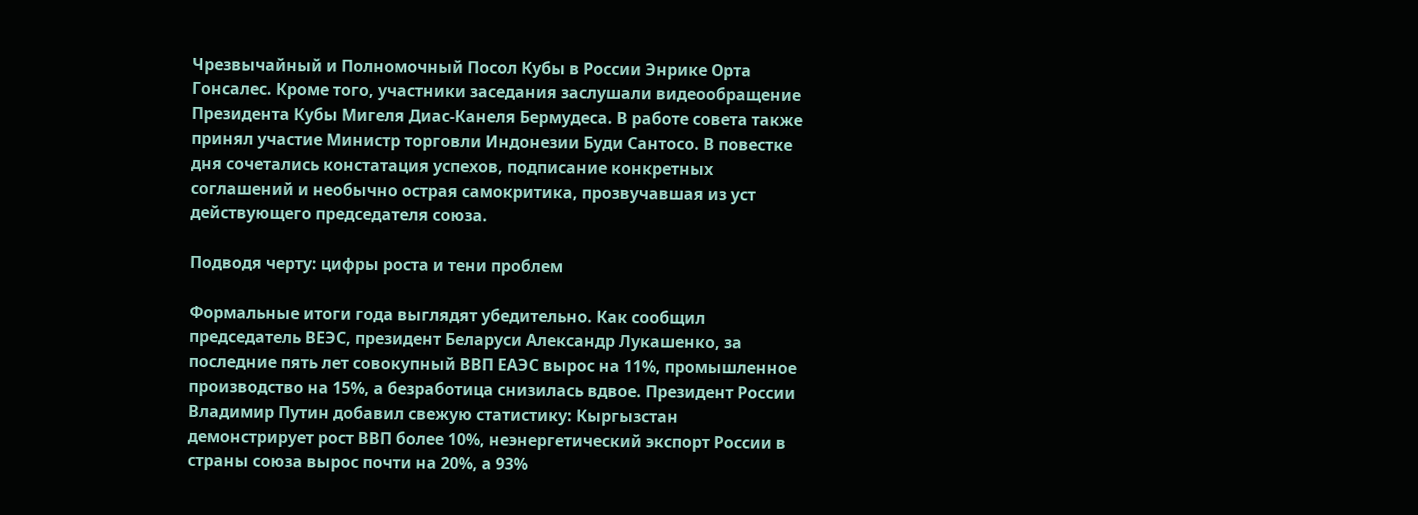Чрезвычайный и Полномочный Посол Кубы в России Энрике Орта Гонсалес. Кроме того, участники заседания заслушали видеообращение Президента Кубы Мигеля Диас-Канеля Бермудеса. В работе совета также принял участие Министр торговли Индонезии Буди Сантосо. В повестке дня сочетались констатация успехов, подписание конкретных соглашений и необычно острая самокритика, прозвучавшая из уст действующего председателя союза.

Подводя черту: цифры роста и тени проблем

Формальные итоги года выглядят убедительно. Как сообщил председатель ВЕЭС, президент Беларуси Александр Лукашенко, за последние пять лет совокупный ВВП ЕАЭС вырос на 11%, промышленное производство на 15%, а безработица снизилась вдвое. Президент России Владимир Путин добавил свежую статистику: Кыргызстан демонстрирует рост ВВП более 10%, неэнергетический экспорт России в страны союза вырос почти на 20%, а 93%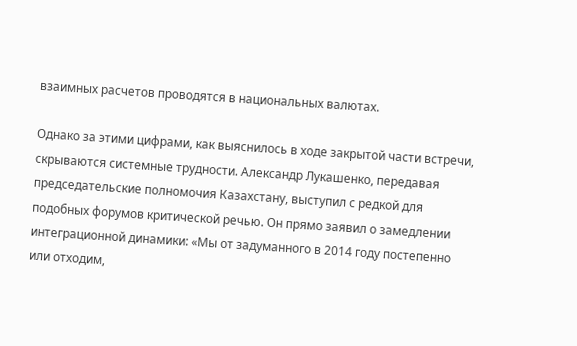взаимных расчетов проводятся в национальных валютах.

Однако за этими цифрами, как выяснилось в ходе закрытой части встречи, скрываются системные трудности. Александр Лукашенко, передавая председательские полномочия Казахстану, выступил с редкой для подобных форумов критической речью. Он прямо заявил о замедлении интеграционной динамики: «Мы от задуманного в 2014 году постепенно или отходим,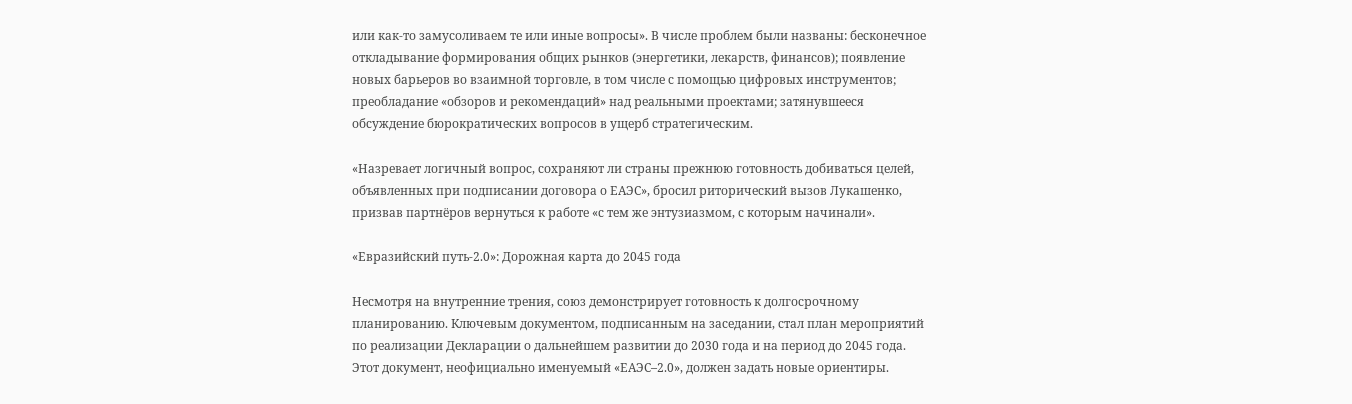или как-то замусоливаем те или иные вопросы». В числе проблем были названы: бесконечное откладывание формирования общих рынков (энергетики, лекарств, финансов); появление новых барьеров во взаимной торговле, в том числе с помощью цифровых инструментов; преобладание «обзоров и рекомендаций» над реальными проектами; затянувшееся обсуждение бюрократических вопросов в ущерб стратегическим.

«Назревает логичный вопрос, сохраняют ли страны прежнюю готовность добиваться целей, объявленных при подписании договора о ЕАЭС», бросил риторический вызов Лукашенко, призвав партнёров вернуться к работе «с тем же энтузиазмом, с которым начинали».

«Евразийский путь-2.0»: Дорожная карта до 2045 года

Несмотря на внутренние трения, союз демонстрирует готовность к долгосрочному планированию. Ключевым документом, подписанным на заседании, стал план мероприятий по реализации Декларации о дальнейшем развитии до 2030 года и на период до 2045 года. Этот документ, неофициально именуемый «ЕАЭС–2.0», должен задать новые ориентиры.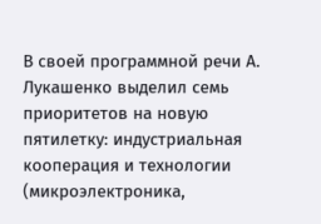В своей программной речи А. Лукашенко выделил семь приоритетов на новую пятилетку: индустриальная кооперация и технологии (микроэлектроника,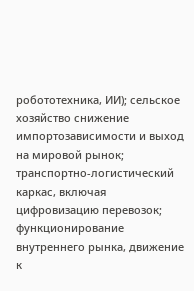робототехника, ИИ); сельское хозяйство снижение импортозависимости и выход на мировой рынок; транспортно-логистический каркас, включая цифровизацию перевозок; функционирование внутреннего рынка, движение к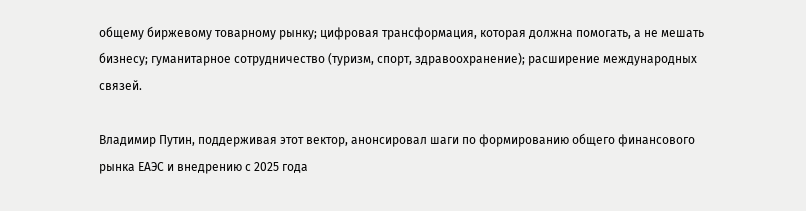общему биржевому товарному рынку; цифровая трансформация, которая должна помогать, а не мешать бизнесу; гуманитарное сотрудничество (туризм, спорт, здравоохранение); расширение международных связей.

Владимир Путин, поддерживая этот вектор, анонсировал шаги по формированию общего финансового рынка ЕАЭС и внедрению с 2025 года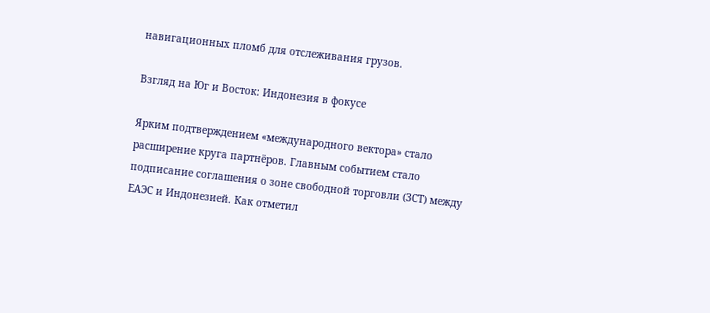навигационных пломб для отслеживания грузов.

Взгляд на Юг и Восток: Индонезия в фокусе

Ярким подтверждением «международного вектора» стало расширение круга партнёров. Главным событием стало подписание соглашения о зоне свободной торговли (ЗСТ) между ЕАЭС и Индонезией. Как отметил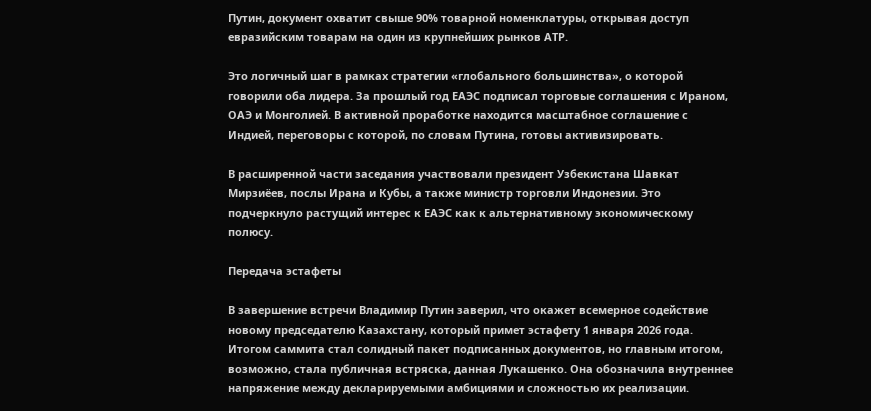Путин, документ охватит свыше 90% товарной номенклатуры, открывая доступ евразийским товарам на один из крупнейших рынков АТР.

Это логичный шаг в рамках стратегии «глобального большинства», о которой говорили оба лидера. За прошлый год ЕАЭС подписал торговые соглашения с Ираном, ОАЭ и Монголией. В активной проработке находится масштабное соглашение с Индией, переговоры с которой, по словам Путина, готовы активизировать.

В расширенной части заседания участвовали президент Узбекистана Шавкат Мирзиёев, послы Ирана и Кубы, а также министр торговли Индонезии. Это подчеркнуло растущий интерес к ЕАЭС как к альтернативному экономическому полюсу.

Передача эстафеты

В завершение встречи Владимир Путин заверил, что окажет всемерное содействие новому председателю Казахстану, который примет эстафету 1 января 2026 года. Итогом саммита стал солидный пакет подписанных документов, но главным итогом, возможно, стала публичная встряска, данная Лукашенко. Она обозначила внутреннее напряжение между декларируемыми амбициями и сложностью их реализации.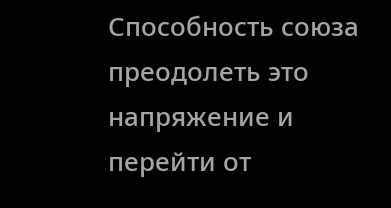Способность союза преодолеть это напряжение и перейти от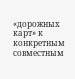«дорожных карт» к конкретным совместным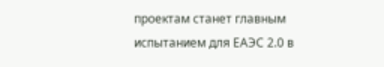проектам станет главным испытанием для ЕАЭС 2.0 в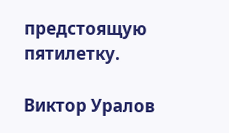предстоящую пятилетку.

Виктор Уралов